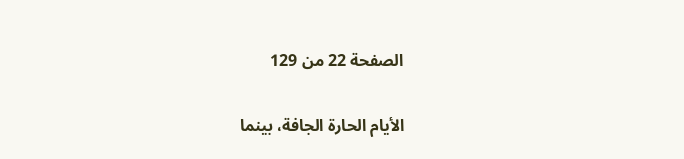الصفحة 22 من 129

الأيام الحارة الجافة، بينما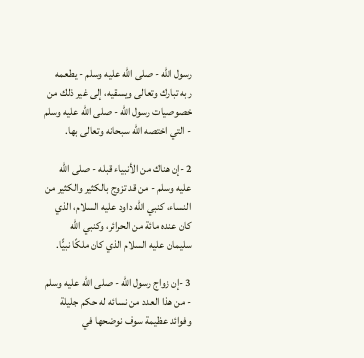رسول الله - صلى الله عليه وسلم - يطعمه ربه تبارك وتعالى ويسقيه، إلى غير ذلك من خصوصيات رسول الله - صلى الله عليه وسلم - التي اختصه الله سبحانه وتعالى بها.

2 -إن هناك من الأنبياء قبله - صلى الله عليه وسلم - من قد تزوج بالكثير والكثير من النساء، كنبي الله داود عليه السلام، الذي كان عنده مائة من الحرائر، وكنبي الله سليمان عليه السلام الذي كان ملكًا نبيًّا.

3 -إن زواج رسول الله - صلى الله عليه وسلم - من هذا العدد من نسائه له حكم جليلة وفوائد عظيمة سوف نوضحها في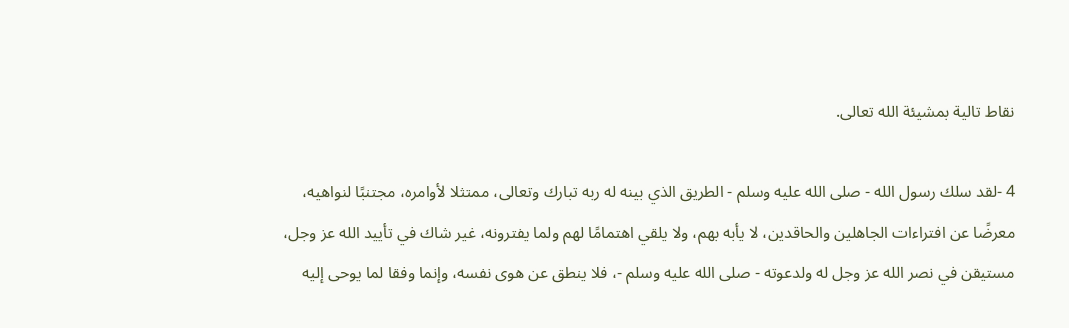نقاط تالية بمشيئة الله تعالى.

4 -لقد سلك رسول الله - صلى الله عليه وسلم - الطريق الذي بينه له ربه تبارك وتعالى، ممتثلا لأوامره، مجتنبًا لنواهيه، معرضًا عن افتراءات الجاهلين والحاقدين، لا يأبه بهم، ولا يلقي اهتمامًا لهم ولما يفترونه، غير شاك في تأييد الله عز وجل، مستيقن في نصر الله عز وجل له ولدعوته - صلى الله عليه وسلم -، فلا ينطق عن هوى نفسه، وإنما وفقا لما يوحى إليه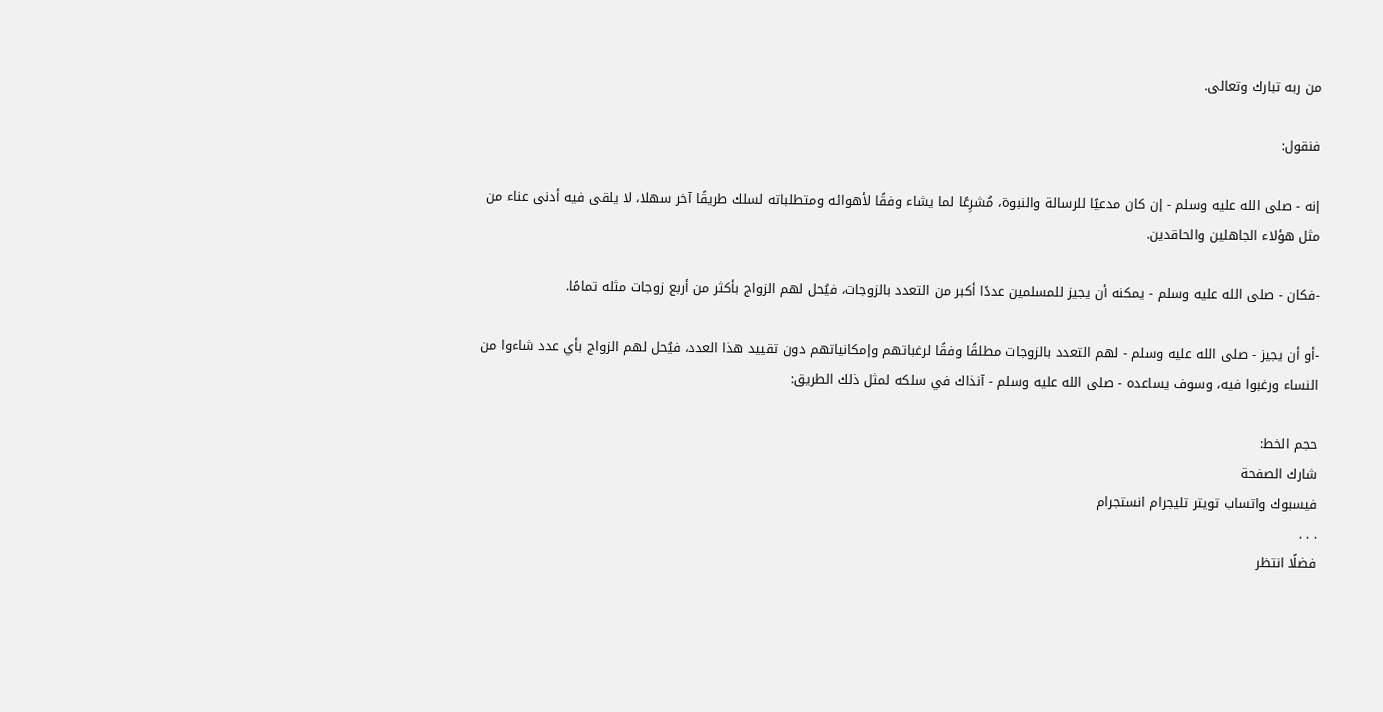من ربه تبارك وتعالى.

فنقول:

إنه - صلى الله عليه وسلم - إن كان مدعيًا للرسالة والنبوة، مُشرِعًا لما يشاء وفقًا لأهوائه ومتطلباته لسلك طريقًا آخر سهلا، لا يلقى فيه أدنى عناء من مثل هؤلاء الجاهلين والحاقدين.

-فكان - صلى الله عليه وسلم - يمكنه أن يجيز للمسلمين عددًا أكبر من التعدد بالزوجات، فيُحل لهم الزواج بأكثر من أربع زوجات مثله تمامًا.

-أو أن يجيز - صلى الله عليه وسلم - لهم التعدد بالزوجات مطلقًا وفقًا لرغباتهم وإمكانياتهم دون تقييد هذا العدد، فيُحل لهم الزواج بأي عدد شاءوا من النساء ورغبوا فيه، وسوف يساعده - صلى الله عليه وسلم - آنذاك في سلكه لمثل ذلك الطريق:

حجم الخط:
شارك الصفحة
فيسبوك واتساب تويتر تليجرام انستجرام
. . .
فضلًا انتظر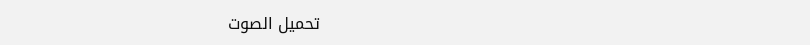تحميل الصوت